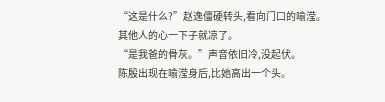“这是什么?”赵逸僵硬转头,看向门口的喻滢。
其他人的心一下子就凉了。
“是我爸的骨灰。”声音依旧冷,没起伏。
陈殷出现在喻滢身后,比她高出一个头。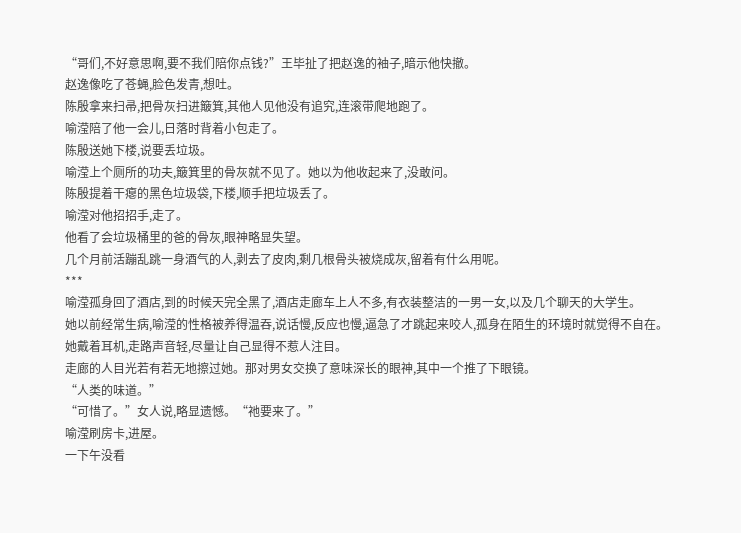“哥们,不好意思啊,要不我们陪你点钱?”王毕扯了把赵逸的袖子,暗示他快撤。
赵逸像吃了苍蝇,脸色发青,想吐。
陈殷拿来扫帚,把骨灰扫进簸箕,其他人见他没有追究,连滚带爬地跑了。
喻滢陪了他一会儿,日落时背着小包走了。
陈殷送她下楼,说要丢垃圾。
喻滢上个厕所的功夫,簸箕里的骨灰就不见了。她以为他收起来了,没敢问。
陈殷提着干瘪的黑色垃圾袋,下楼,顺手把垃圾丢了。
喻滢对他招招手,走了。
他看了会垃圾桶里的爸的骨灰,眼神略显失望。
几个月前活蹦乱跳一身酒气的人,剥去了皮肉,剩几根骨头被烧成灰,留着有什么用呢。
***
喻滢孤身回了酒店,到的时候天完全黑了,酒店走廊车上人不多,有衣装整洁的一男一女,以及几个聊天的大学生。
她以前经常生病,喻滢的性格被养得温吞,说话慢,反应也慢,逼急了才跳起来咬人,孤身在陌生的环境时就觉得不自在。
她戴着耳机,走路声音轻,尽量让自己显得不惹人注目。
走廊的人目光若有若无地擦过她。那对男女交换了意味深长的眼神,其中一个推了下眼镜。
“人类的味道。”
“可惜了。”女人说,略显遗憾。“祂要来了。”
喻滢刷房卡,进屋。
一下午没看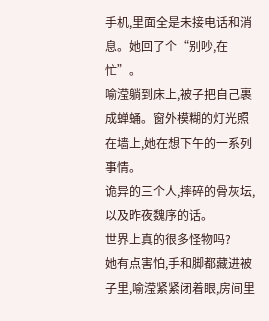手机,里面全是未接电话和消息。她回了个“别吵,在忙”。
喻滢躺到床上,被子把自己裹成蝉蛹。窗外模糊的灯光照在墙上,她在想下午的一系列事情。
诡异的三个人,摔碎的骨灰坛,以及昨夜魏序的话。
世界上真的很多怪物吗?
她有点害怕,手和脚都藏进被子里,喻滢紧紧闭着眼,房间里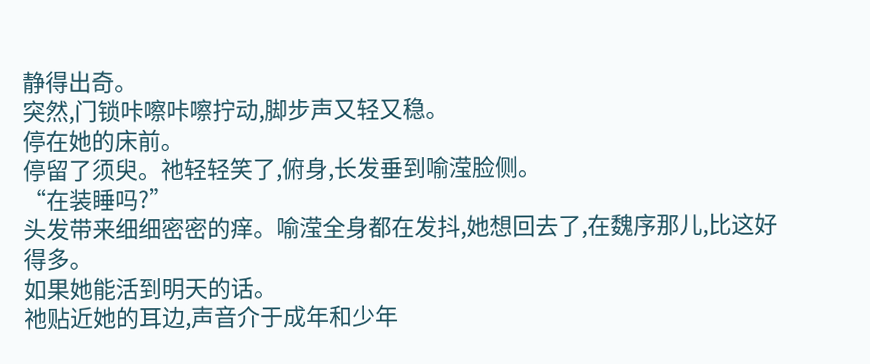静得出奇。
突然,门锁咔嚓咔嚓拧动,脚步声又轻又稳。
停在她的床前。
停留了须臾。祂轻轻笑了,俯身,长发垂到喻滢脸侧。
“在装睡吗?”
头发带来细细密密的痒。喻滢全身都在发抖,她想回去了,在魏序那儿,比这好得多。
如果她能活到明天的话。
祂贴近她的耳边,声音介于成年和少年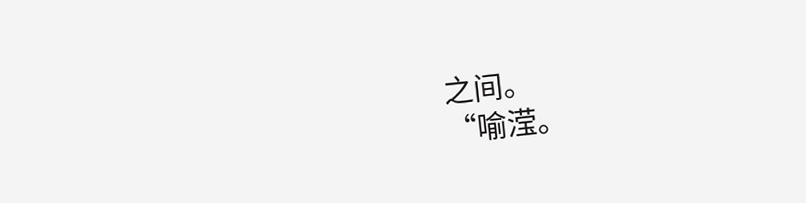之间。
“喻滢。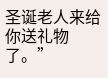圣诞老人来给你送礼物了。”